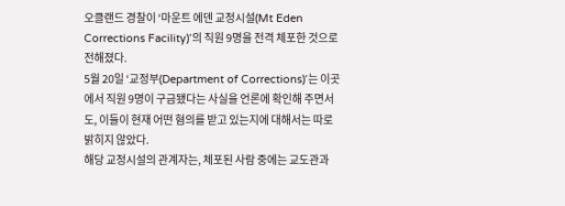오클랜드 경찰이 ‘마운트 에덴 교정시설(Mt Eden Corrections Facility)’의 직원 9명을 전격 체포한 것으로 전해졌다.
5월 20일 ‘교정부(Department of Corrections)’는 이곳에서 직원 9명이 구금됐다는 사실을 언론에 확인해 주면서도, 이들이 현재 어떤 혐의를 받고 있는지에 대해서는 따로 밝히지 않았다.
해당 교정시설의 관계자는, 체포된 사람 중에는 교도관과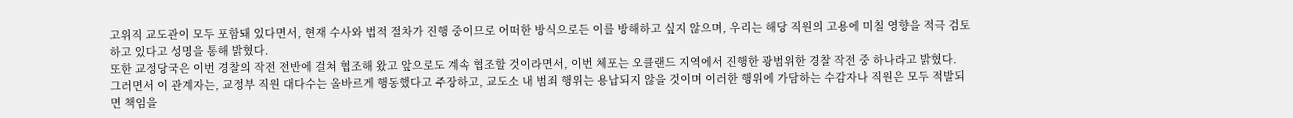고위직 교도관이 모두 포함돼 있다면서, 현재 수사와 법적 절차가 진행 중이므로 어떠한 방식으로든 이를 방해하고 싶지 않으며, 우리는 해당 직원의 고용에 미칠 영향을 적극 검토하고 있다고 성명을 통해 밝혔다.
또한 교정당국은 이번 경찰의 작전 전반에 걸쳐 협조해 왔고 앞으로도 계속 협조할 것이라면서, 이번 체포는 오클랜드 지역에서 진행한 광범위한 경찰 작전 중 하나라고 밝혔다.
그러면서 이 관계자는, 교정부 직원 대다수는 올바르게 행동했다고 주장하고, 교도소 내 범죄 행위는 용납되지 않을 것이며 이러한 행위에 가담하는 수감자나 직원은 모두 적발되면 책임을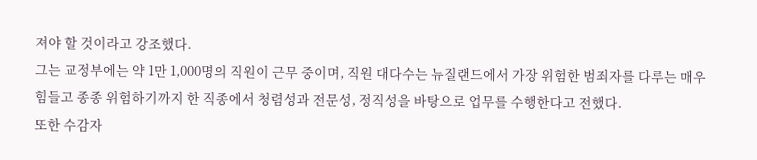져야 할 것이라고 강조했다.
그는 교정부에는 약 1만 1,000명의 직원이 근무 중이며, 직원 대다수는 뉴질랜드에서 가장 위험한 범죄자를 다루는 매우 힘들고 종종 위험하기까지 한 직종에서 청렴성과 전문성, 정직성을 바탕으로 업무를 수행한다고 전했다.
또한 수감자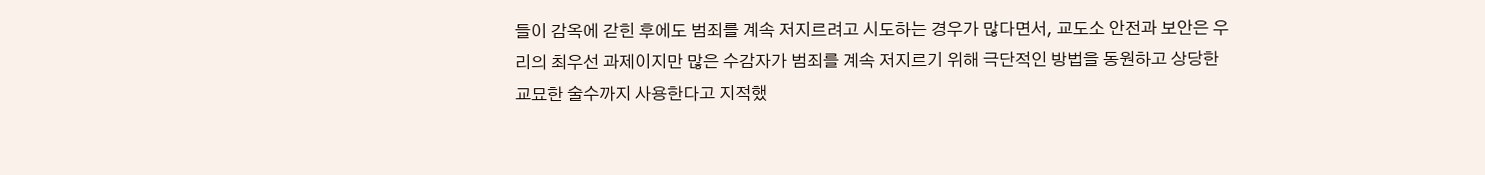들이 감옥에 갇힌 후에도 범죄를 계속 저지르려고 시도하는 경우가 많다면서, 교도소 안전과 보안은 우리의 최우선 과제이지만 많은 수감자가 범죄를 계속 저지르기 위해 극단적인 방법을 동원하고 상당한 교묘한 술수까지 사용한다고 지적했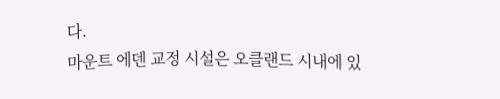다.
마운트 에덴 교정 시설은 오클랜드 시내에 있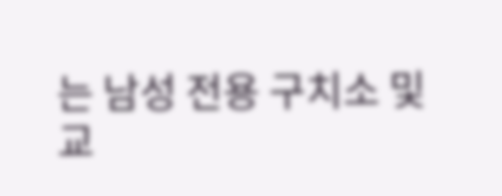는 남성 전용 구치소 및 교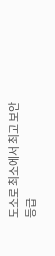도소로 최소에서 최고 보안 등급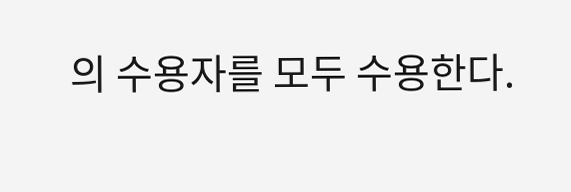의 수용자를 모두 수용한다.